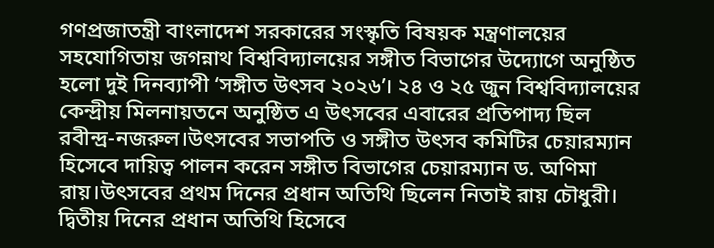গণপ্রজাতন্ত্রী বাংলাদেশ সরকারের সংস্কৃতি বিষয়ক মন্ত্রণালয়ের সহযোগিতায় জগন্নাথ বিশ্ববিদ্যালয়ের সঙ্গীত বিভাগের উদ্যোগে অনুষ্ঠিত হলো দুই দিনব্যাপী ‘সঙ্গীত উৎসব ২০২৬’। ২৪ ও ২৫ জুন বিশ্ববিদ্যালয়ের কেন্দ্রীয় মিলনায়তনে অনুষ্ঠিত এ উৎসবের এবারের প্রতিপাদ্য ছিল রবীন্দ্র-নজরুল।উৎসবের সভাপতি ও সঙ্গীত উৎসব কমিটির চেয়ারম্যান হিসেবে দায়িত্ব পালন করেন সঙ্গীত বিভাগের চেয়ারম্যান ড. অণিমা রায়।উৎসবের প্রথম দিনের প্রধান অতিথি ছিলেন নিতাই রায় চৌধুরী। দ্বিতীয় দিনের প্রধান অতিথি হিসেবে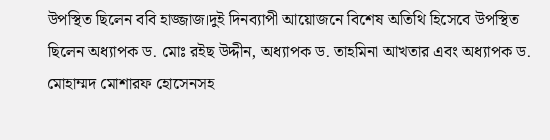উপস্থিত ছিলেন ববি হাজ্জাজ।দুই দিনব্যাপী আয়োজনে বিশেষ অতিথি হিসেবে উপস্থিত ছিলেন অধ্যাপক ড. মোঃ রইছ উদ্দীন, অধ্যাপক ড. তাহমিনা আখতার এবং অধ্যাপক ড. মোহাম্মদ মোশারফ হোসেনসহ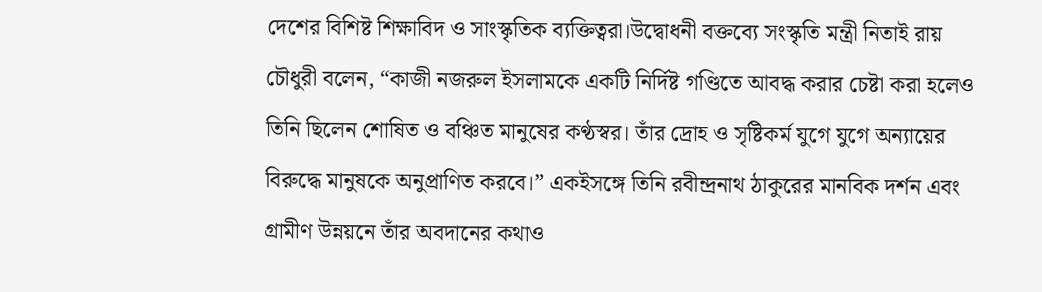দেশের বিশিষ্ট শিক্ষাবিদ ও সাংস্কৃতিক ব্যক্তিত্বরা।উদ্বোধনী বক্তব্যে সংস্কৃতি মন্ত্রী নিতাই রায় চৌধুরী বলেন, “কাজী নজরুল ইসলামকে একটি নির্দিষ্ট গণ্ডিতে আবদ্ধ করার চেষ্টা করা হলেও তিনি ছিলেন শোষিত ও বঞ্চিত মানুষের কণ্ঠস্বর। তাঁর দ্রোহ ও সৃষ্টিকর্ম যুগে যুগে অন্যায়ের বিরুদ্ধে মানুষকে অনুপ্রাণিত করবে।” একইসঙ্গে তিনি রবীন্দ্রনাথ ঠাকুরের মানবিক দর্শন এবং গ্রামীণ উন্নয়নে তাঁর অবদানের কথাও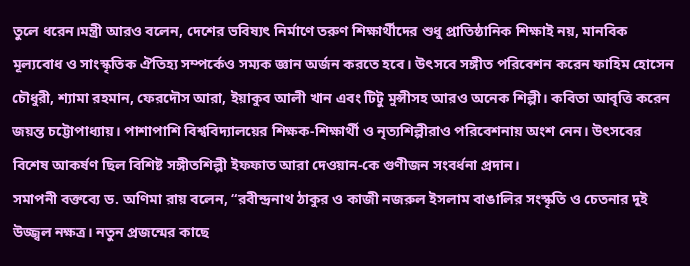তুলে ধরেন।মন্ত্রী আরও বলেন, দেশের ভবিষ্যৎ নির্মাণে তরুণ শিক্ষার্থীদের শুধু প্রাতিষ্ঠানিক শিক্ষাই নয়, মানবিক মূল্যবোধ ও সাংস্কৃতিক ঐতিহ্য সম্পর্কেও সম্যক জ্ঞান অর্জন করতে হবে। উৎসবে সঙ্গীত পরিবেশন করেন ফাহিম হোসেন চৌধুরী, শ্যামা রহমান, ফেরদৌস আরা, ইয়াকুব আলী খান এবং টিটু মুন্সীসহ আরও অনেক শিল্পী। কবিতা আবৃত্তি করেন জয়ন্ত চট্টোপাধ্যায়। পাশাপাশি বিশ্ববিদ্যালয়ের শিক্ষক-শিক্ষার্থী ও নৃত্যশিল্পীরাও পরিবেশনায় অংশ নেন। উৎসবের বিশেষ আকর্ষণ ছিল বিশিষ্ট সঙ্গীতশিল্পী ইফফাত আরা দেওয়ান-কে গুণীজন সংবর্ধনা প্রদান।
সমাপনী বক্তব্যে ড. অণিমা রায় বলেন, “রবীন্দ্রনাথ ঠাকুর ও কাজী নজরুল ইসলাম বাঙালির সংস্কৃতি ও চেতনার দুই উজ্জ্বল নক্ষত্র। নতুন প্রজন্মের কাছে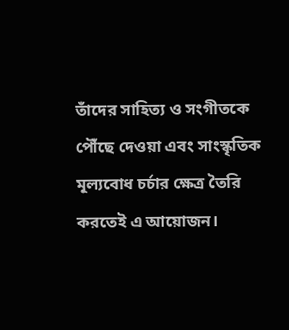তাঁদের সাহিত্য ও সংগীতকে পৌঁছে দেওয়া এবং সাংস্কৃতিক মূল্যবোধ চর্চার ক্ষেত্র তৈরি করতেই এ আয়োজন।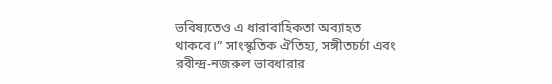ভবিষ্যতেও এ ধারাবাহিকতা অব্যাহত থাকবে।” সাংস্কৃতিক ঐতিহ্য, সঙ্গীতচর্চা এবং রবীন্দ্র-নজরুল ভাবধারার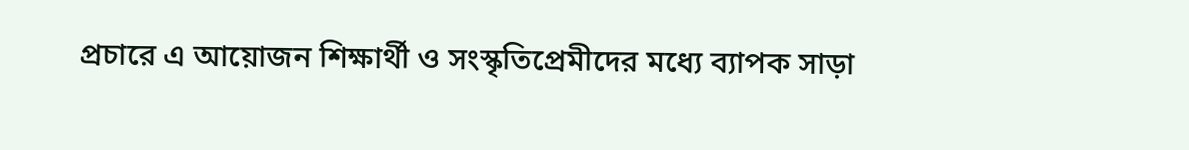প্রচারে এ আয়োজন শিক্ষার্থী ও সংস্কৃতিপ্রেমীদের মধ্যে ব্যাপক সাড়া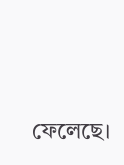ফেলেছে।